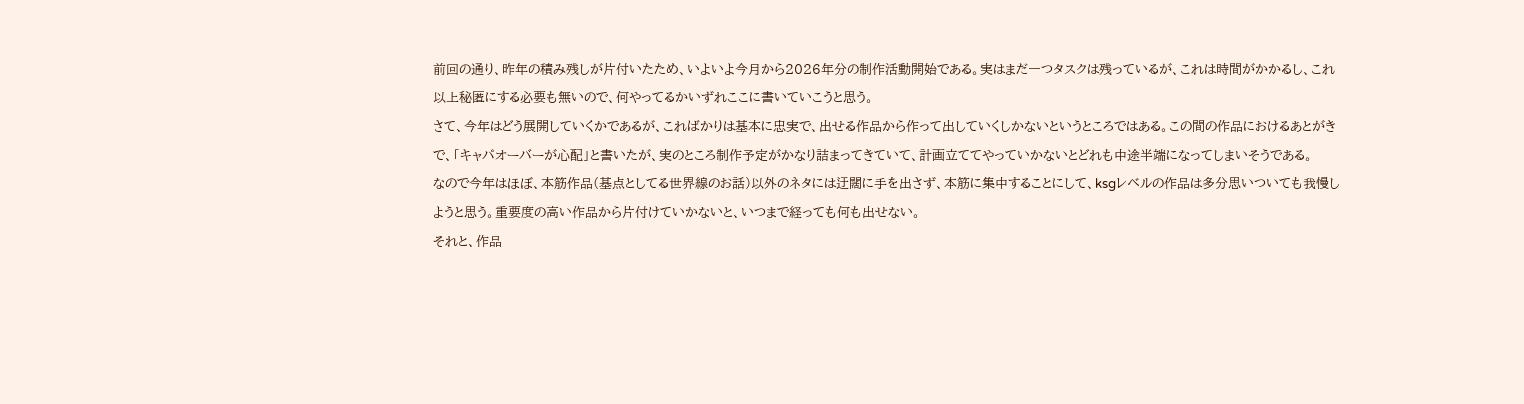前回の通り、昨年の積み残しが片付いたため、いよいよ今月から2026年分の制作活動開始である。実はまだ一つタスクは残っているが、これは時間がかかるし、これ以上秘匿にする必要も無いので、何やってるかいずれここに書いていこうと思う。
さて、今年はどう展開していくかであるが、こればかりは基本に忠実で、出せる作品から作って出していくしかないというところではある。この間の作品におけるあとがきで、「キャパオーバーが心配」と書いたが、実のところ制作予定がかなり詰まってきていて、計画立ててやっていかないとどれも中途半端になってしまいそうである。
なので今年はほぼ、本筋作品(基点としてる世界線のお話)以外のネタには迂闊に手を出さず、本筋に集中することにして、ksgレベルの作品は多分思いついても我慢しようと思う。重要度の高い作品から片付けていかないと、いつまで経っても何も出せない。
それと、作品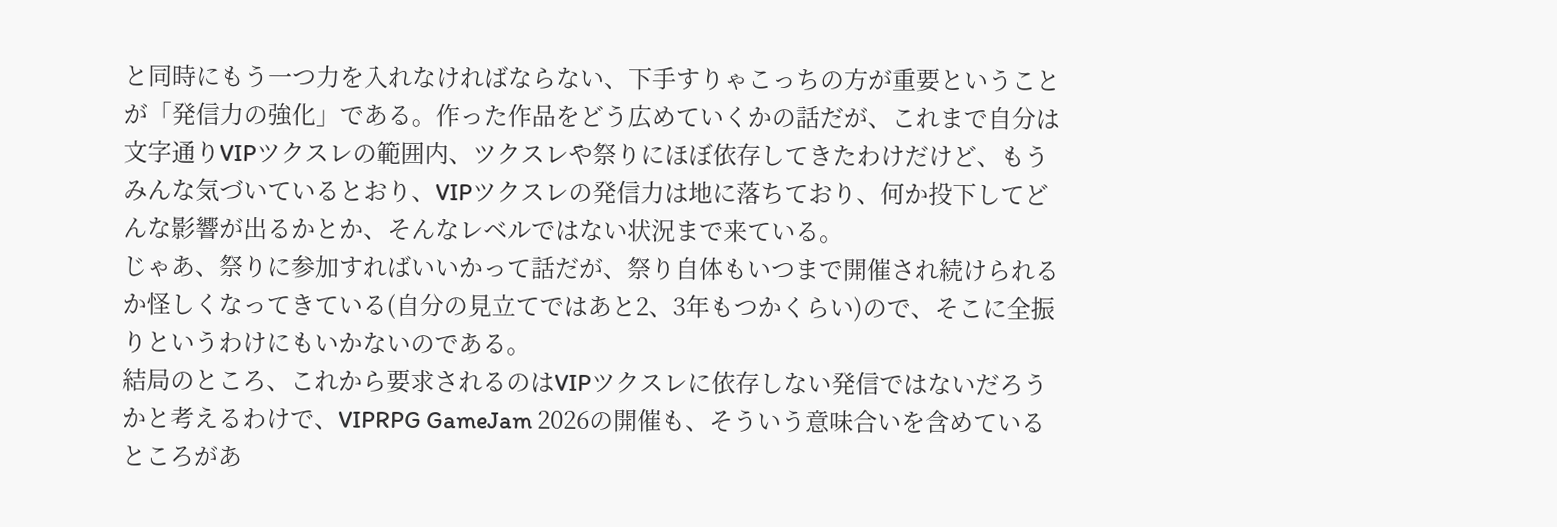と同時にもう一つ力を入れなければならない、下手すりゃこっちの方が重要ということが「発信力の強化」である。作った作品をどう広めていくかの話だが、これまで自分は文字通りVIPツクスレの範囲内、ツクスレや祭りにほぼ依存してきたわけだけど、もうみんな気づいているとおり、VIPツクスレの発信力は地に落ちており、何か投下してどんな影響が出るかとか、そんなレベルではない状況まで来ている。
じゃあ、祭りに参加すればいいかって話だが、祭り自体もいつまで開催され続けられるか怪しくなってきている(自分の見立てではあと2、3年もつかくらい)ので、そこに全振りというわけにもいかないのである。
結局のところ、これから要求されるのはVIPツクスレに依存しない発信ではないだろうかと考えるわけで、VIPRPG GameJam 2026の開催も、そういう意味合いを含めているところがあ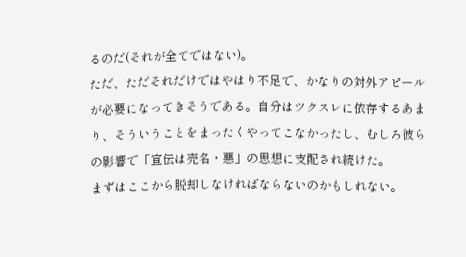るのだ(それが全てではない)。
ただ、ただそれだけではやはり不足で、かなりの対外アピールが必要になってきそうである。自分はツクスレに依存するあまり、そういうことをまったくやってこなかったし、むしろ彼らの影響で「宣伝は売名・悪」の思想に支配され続けた。
まずはここから脱却しなければならないのかもしれない。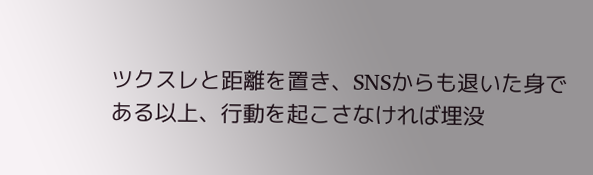ツクスレと距離を置き、SNSからも退いた身である以上、行動を起こさなければ埋没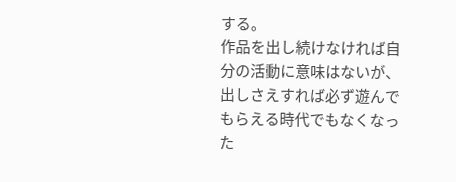する。
作品を出し続けなければ自分の活動に意味はないが、出しさえすれば必ず遊んでもらえる時代でもなくなった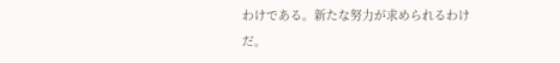わけである。新たな努力が求められるわけだ。